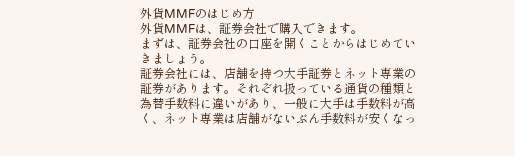外貨MMFのはじめ方
外貨MMFは、証券会社で購入できます。
まずは、証券会社の口座を開くことからはじめていきましょう。
証券会社には、店舗を持つ大手証券とネット専業の証券があります。それぞれ扱っている通貨の種類と為替手数料に違いがあり、一般に大手は手数料が高く、ネット専業は店舗がないぶん手数料が安くなっ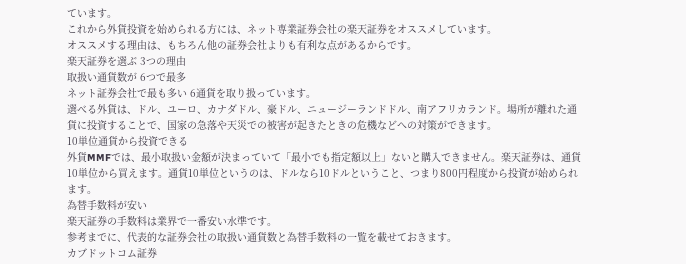ています。
これから外貨投資を始められる方には、ネット専業証券会社の楽天証券をオススメしています。
オススメする理由は、もちろん他の証券会社よりも有利な点があるからです。
楽天証券を選ぶ 3つの理由
取扱い通貨数が 6つで最多
ネット証券会社で最も多い 6通貨を取り扱っています。
選べる外貨は、ドル、ユーロ、カナダドル、豪ドル、ニュージーランドドル、南アフリカランド。場所が離れた通貨に投資することで、国家の急落や天災での被害が起きたときの危機などへの対策ができます。
10単位通貨から投資できる
外貨MMFでは、最小取扱い金額が決まっていて「最小でも指定額以上」ないと購入できません。楽天証券は、通貨10単位から買えます。通貨10単位というのは、ドルなら10ドルということ、つまり800円程度から投資が始められます。
為替手数料が安い
楽天証券の手数料は業界で一番安い水準です。
参考までに、代表的な証券会社の取扱い通貨数と為替手数料の一覧を載せておきます。
カブドットコム証券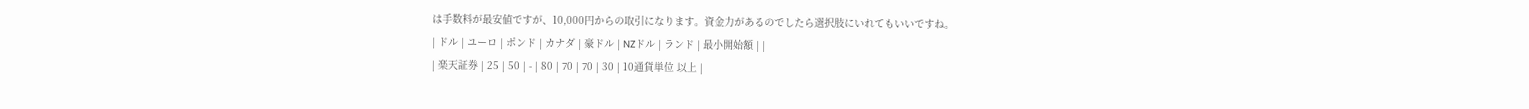は手数料が最安値ですが、10,000円からの取引になります。資金力があるのでしたら選択肢にいれてもいいですね。
| ドル | ユーロ | ポンド | カナダ | 豪ドル | NZドル | ランド | 最小開始額 | |
| 楽天証券 | 25 | 50 | - | 80 | 70 | 70 | 30 | 10通貨単位 以上 |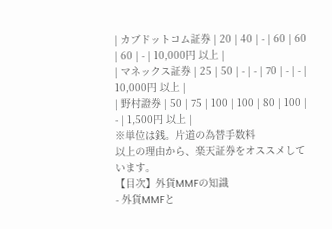| カブドットコム証券 | 20 | 40 | - | 60 | 60 | 60 | - | 10,000円 以上 |
| マネックス証券 | 25 | 50 | - | - | 70 | - | - | 10,000円 以上 |
| 野村證券 | 50 | 75 | 100 | 100 | 80 | 100 | - | 1,500円 以上 |
※単位は銭。片道の為替手数料
以上の理由から、楽天証券をオススメしています。
【目次】外貨MMFの知識
- 外貨MMFと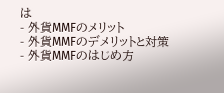は
- 外貨MMFのメリット
- 外貨MMFのデメリットと対策
- 外貨MMFのはじめ方